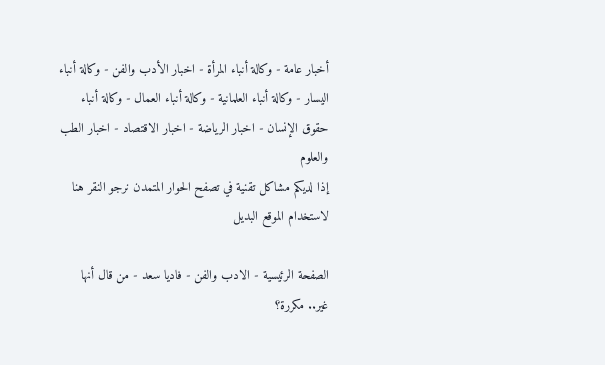أخبار عامة - وكالة أنباء المرأة - اخبار الأدب والفن - وكالة أنباء اليسار - وكالة أنباء العلمانية - وكالة أنباء العمال - وكالة أنباء حقوق الإنسان - اخبار الرياضة - اخبار الاقتصاد - اخبار الطب والعلوم
إذا لديكم مشاكل تقنية في تصفح الحوار المتمدن نرجو النقر هنا لاستخدام الموقع البديل

الصفحة الرئيسية - الادب والفن - فاديا سعد - من قال أنها غير.. مكررة؟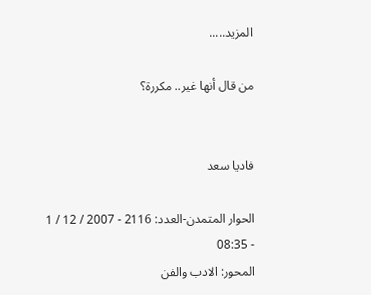المزيد.....

من قال أنها غير.. مكررة؟


فاديا سعد

الحوار المتمدن-العدد: 2116 - 2007 / 12 / 1 - 08:35
المحور: الادب والفن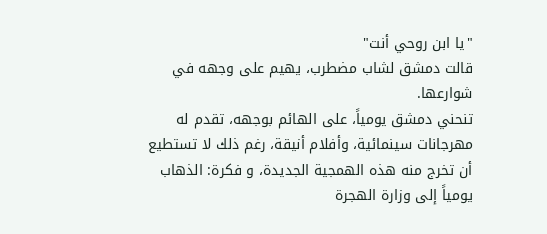"يا ابن روحي أنت"
قالت دمشق لشاب مضطرب، يهيم على وجهه في شوارعها.
تنحني دمشق يومياً، على الهائم بوجهه، تقدم له مهرجانات سينمائية، وأفلام أنيقة، رغم ذلك لا تستطيع أن تخرج منه هذه الهمجية الجديدة، و فكرة: الذهاب يومياً إلى وزارة الهجرة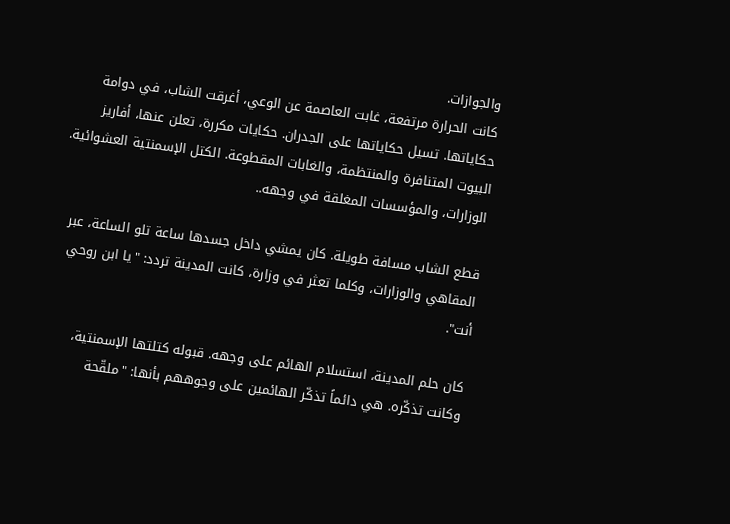والجوازات.
كانت الحرارة مرتفعة، غابت العاصمة عن الوعي، أغرقت الشاب، في دوامة حكاياتها. تسيل حكاياتها على الجدران. حكايات مكررة، تعلن عنها، أفاريز البيوت المتنافرة والمنتظمة، والغابات المقطوعة. الكتل الإسمنتية العشوائية. الوزارات، والمؤسسات المغلقة في وجهه..

قطع الشاب مسافة طويلة. كان يمشي داخل جسدها ساعة تلو الساعة، عبر المقاهي والوزارات، وكلما تعثر في وزارة، كانت المدينة تردد: "يا ابن روحي أنت".

كان حلم المدينة، استسلام الهائم على وجهه. قبوله كتلتها الإسمنتية، وكانت تذكّره. هي دائماً تذكّر الهائمين على وجوههم بأنها: "ملقّحة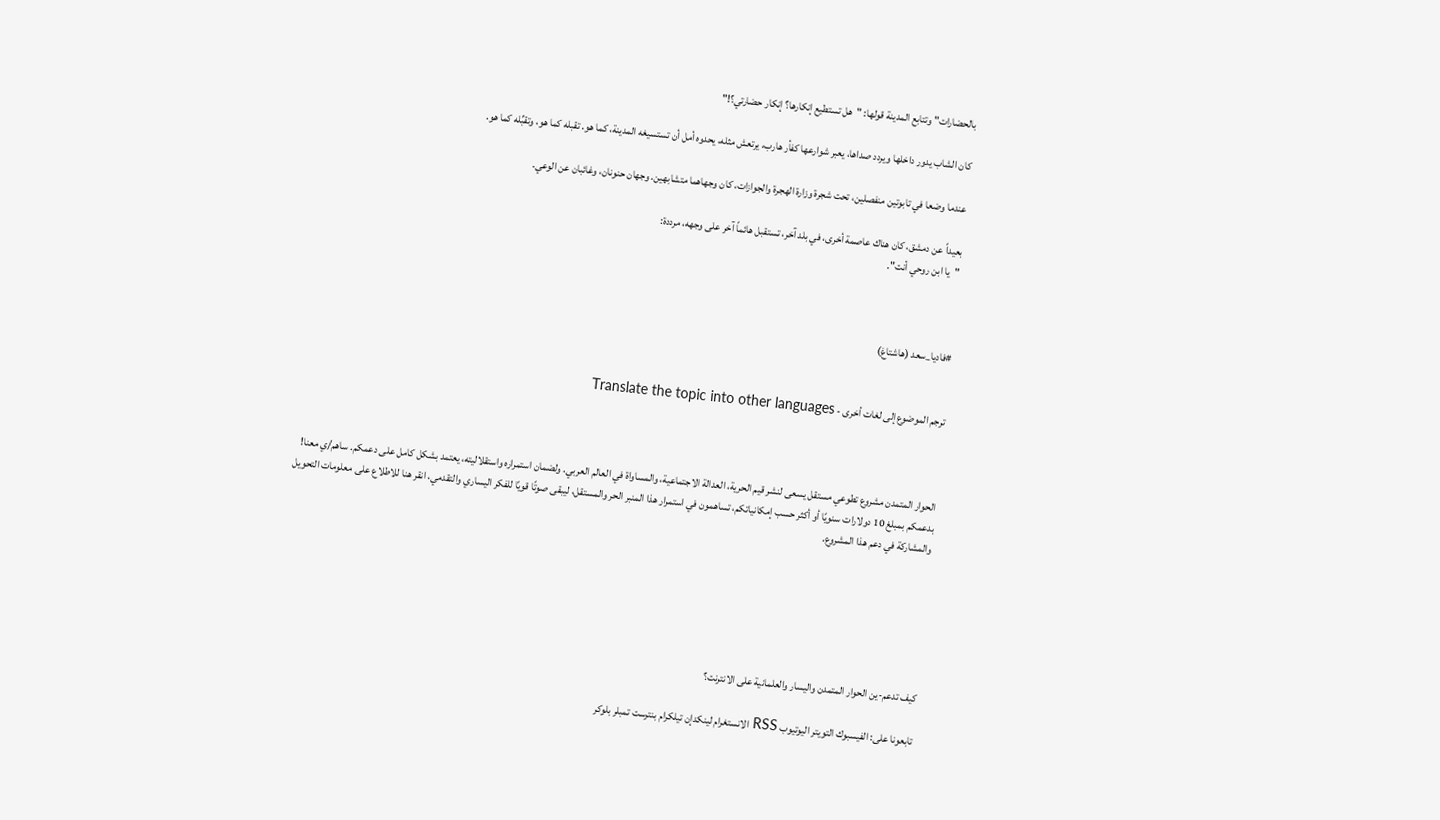بالحضارات" وتتابع المدينة قولها: "هل تستطيع إنكارها؟ إنكار حضارتي؟!"

كان الشاب يدور داخلها ويردد صداها، يعبر شوارعها كفأر هارب، يرتعش مثله، يحدوه أمل أن تستسيغه المدينة، كما هو. تقبله كما هو، وتقبِّله كما هو.

عندما وضعا في تابوتين منفصلين، تحت شجرة وزارة الهجرة والجوازات، كان وجهاهما متشابهين. وجهان حنونان، وغائبان عن الوعي.

بعيداً عن دمشق، كان هناك عاصمة أخرى، في بلد آخر، تستقبل هائماً آخر على وجهه، مرددة:
"يا ابن روحي أنت".



#فاديا_سعد (هاشتاغ)


ترجم الموضوع إلى لغات أخرى - Translate the topic into other languages



الحوار المتمدن مشروع تطوعي مستقل يسعى لنشر قيم الحرية، العدالة الاجتماعية، والمساواة في العالم العربي. ولضمان استمراره واستقلاليته، يعتمد بشكل كامل على دعمكم. ساهم/ي معنا! بدعمكم بمبلغ 10 دولارات سنويًا أو أكثر حسب إمكانياتكم، تساهمون في استمرار هذا المنبر الحر والمستقل، ليبقى صوتًا قويًا للفكر اليساري والتقدمي، انقر هنا للاطلاع على معلومات التحويل والمشاركة في دعم هذا المشروع.






كيف تدعم-ين الحوار المتمدن واليسار والعلمانية على الانترنت؟

تابعونا على: الفيسبوك التويتر اليوتيوب RSS الانستغرام لينكدإن تيلكرام بنترست تمبلر بلوكر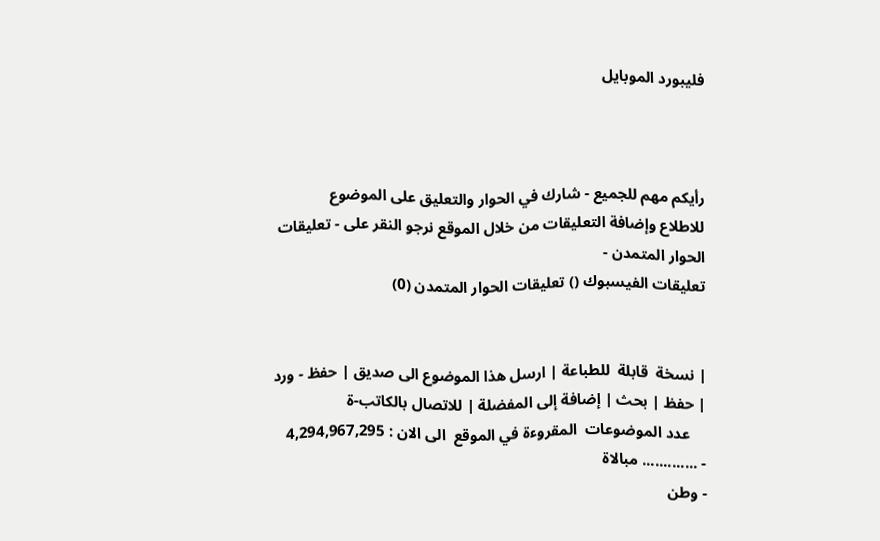فليبورد الموبايل



رأيكم مهم للجميع - شارك في الحوار والتعليق على الموضوع
للاطلاع وإضافة التعليقات من خلال الموقع نرجو النقر على - تعليقات الحوار المتمدن -
تعليقات الفيسبوك () تعليقات الحوار المتمدن (0)


| نسخة  قابلة  للطباعة | ارسل هذا الموضوع الى صديق | حفظ - ورد
| حفظ | بحث | إضافة إلى المفضلة | للاتصال بالكاتب-ة
    عدد الموضوعات  المقروءة في الموقع  الى الان : 4,294,967,295
- ............. مبالاة
- وطن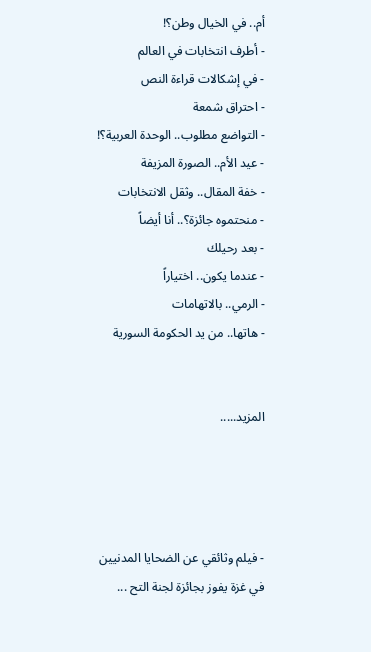أم.. في الخيال وطن؟!
- أطرف انتخابات في العالم
- في إشكالات قراءة النص
- احتراق شمعة
- التواضع مطلوب.. الوحدة العربية؟!
- عيد الأم.. الصورة المزيفة
- خفة المقال.. وثقل الانتخابات
- منحتموه جائزة؟.. أنا أيضاً
- بعد رحيلك
- عندما يكون.. اختياراً
- الرمي.. بالاتهامات
- هاتها.. من يد الحكومة السورية


المزيد.....




- فيلم وثائقي عن الضحايا المدنيين في غزة يفوز بجائزة لجنة التح ...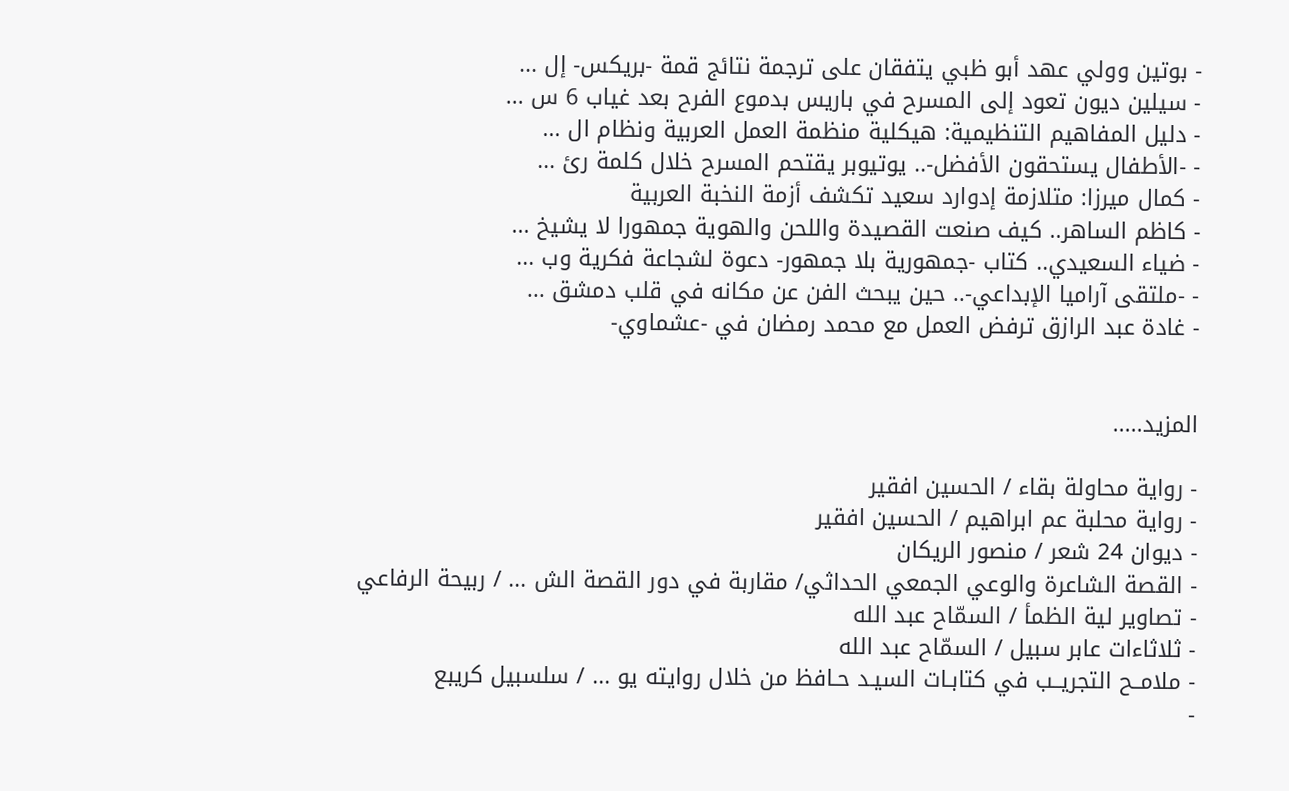- بوتين وولي عهد أبو ظبي يتفقان على ترجمة نتائج قمة -بريكس- إل ...
- سيلين ديون تعود إلى المسرح في باريس بدموع الفرح بعد غياب 6 س ...
- دليل المفاهيم التنظيمية: هيكلية منظمة العمل العربية ونظام ال ...
- -الأطفال يستحقون الأفضل-.. يوتيوبر يقتحم المسرح خلال كلمة رئ ...
- كمال ميرزا: متلازمة إدوارد سعيد تكشف أزمة النخبة العربية
- كاظم الساهر.. كيف صنعت القصيدة واللحن والهوية جمهورا لا يشيخ ...
- ضياء السعيدي.. كتاب -جمهورية بلا جمهور- دعوة لشجاعة فكرية وب ...
- -ملتقى آراميا الإبداعي-.. حين يبحث الفن عن مكانه في قلب دمشق ...
- غادة عبد الرازق ترفض العمل مع محمد رمضان في -عشماوي-


المزيد.....

- رواية محاولة بقاء / الحسين افقير
- رواية محلبة عم ابراهيم / الحسين افقير
- ديوان 24 شعر / منصور الريكان
- القصة الشاعرة والوعي الجمعي الحداثي/ مقاربة في دور القصة الش ... / ربيحة الرفاعي
- تصاوير لية الظمأ / السمّاح عبد الله
- ثلاثاءات عابر سبيل / السمّاح عبد الله
- ملامــح التجريــب في كتابـات السيـد حـافظ من خلال روايته يو ... / سلسبيل كريبع
-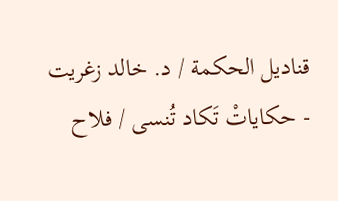قناديل الحكمة / د. خالد زغريت
- حكاياتْ تَكاد تُنسى / فلاح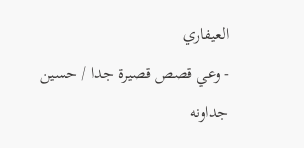العيفاري
- وعي قصص قصيرة جدا / حسين جداونه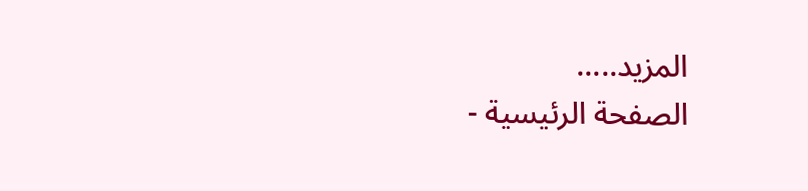المزيد.....
الصفحة الرئيسية -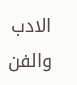الادب والفن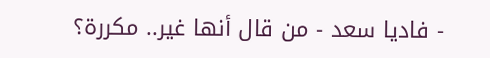- فاديا سعد - من قال أنها غير.. مكررة؟